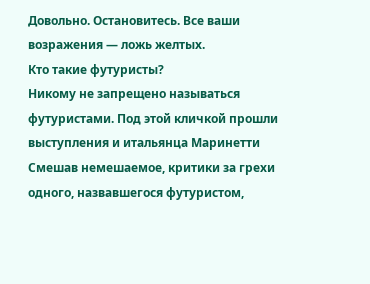Довольно. Остановитесь. Все ваши возражения — ложь желтых.
Кто такие футуристы?
Никому не запрещено называться футуристами. Под этой кличкой прошли выступления и итальянца Маринетти
Смешав немешаемое, критики за грехи одного, назвавшегося футуристом,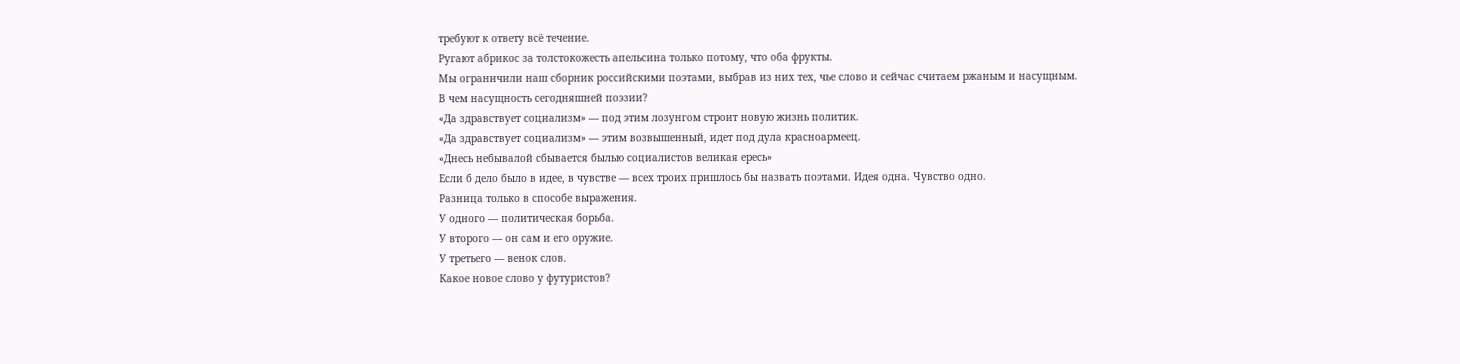требуют к ответу всё течение.
Ругают абрикос за толстокожесть апельсина только потому, что оба фрукты.
Мы ограничили наш сборник российскими поэтами, выбрав из них тех, чье слово и сейчас считаем ржаным и насущным.
В чем насущность сегодняшней поэзии?
«Да здравствует социализм» — под этим лозунгом строит новую жизнь политик.
«Да здравствует социализм» — этим возвышенный, идет под дула красноармеец.
«Днесь небывалой сбывается былью социалистов великая ересь»
Если б дело было в идее, в чувстве — всех троих пришлось бы назвать поэтами. Идея одна. Чувство одно.
Разница только в способе выражения.
У одного — политическая борьба.
У второго — он сам и его оружие.
У третьего — венок слов.
Какое новое слово у футуристов?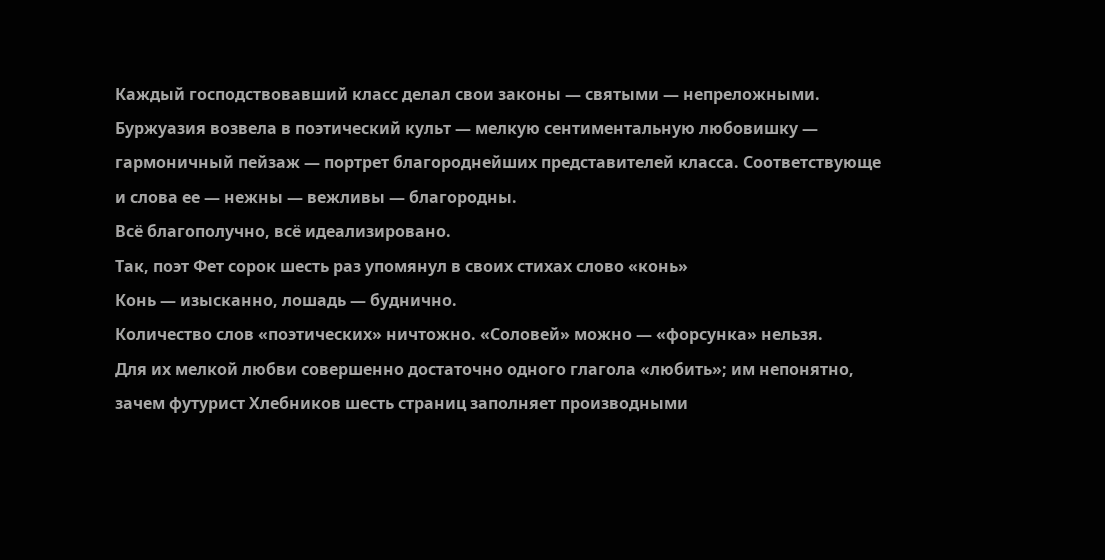Каждый господствовавший класс делал свои законы — святыми — непреложными.
Буржуазия возвела в поэтический культ — мелкую сентиментальную любовишку — гармоничный пейзаж — портрет благороднейших представителей класса. Соответствующе и слова ее — нежны — вежливы — благородны.
Всё благополучно, всё идеализировано.
Так, поэт Фет сорок шесть раз упомянул в своих стихах слово «конь»
Конь — изысканно, лошадь — буднично.
Количество слов «поэтических» ничтожно. «Соловей» можно — «форсунка» нельзя.
Для их мелкой любви совершенно достаточно одного глагола «любить»; им непонятно, зачем футурист Хлебников шесть страниц заполняет производными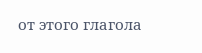от этого глагола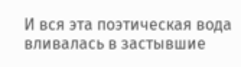И вся эта поэтическая вода вливалась в застывшие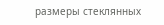размеры стеклянных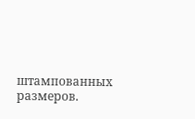штампованных размеров.